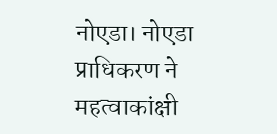नोएडा। नोएडा प्राधिकरण ने महत्वाकांक्षी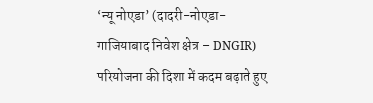‘न्यू नोएडा’ (दादरी-नोएडा-गाजियाबाद निवेश क्षेत्र – DNGIR) परियोजना की दिशा में कदम बढ़ाते हुए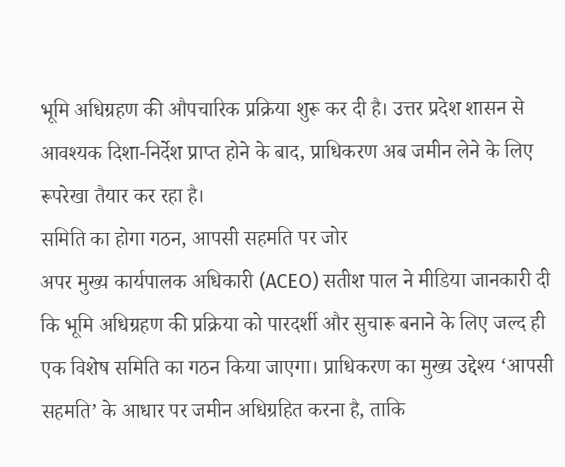भूमि अधिग्रहण की औपचारिक प्रक्रिया शुरू कर दी है। उत्तर प्रदेश शासन से आवश्यक दिशा-निर्देश प्राप्त होने के बाद, प्राधिकरण अब जमीन लेने के लिए रूपरेखा तैयार कर रहा है।
समिति का होगा गठन, आपसी सहमति पर जोर
अपर मुख्य कार्यपालक अधिकारी (ACEO) सतीश पाल ने मीडिया जानकारी दी कि भूमि अधिग्रहण की प्रक्रिया को पारदर्शी और सुचारू बनाने के लिए जल्द ही एक विशेष समिति का गठन किया जाएगा। प्राधिकरण का मुख्य उद्देश्य ‘आपसी सहमति’ के आधार पर जमीन अधिग्रहित करना है, ताकि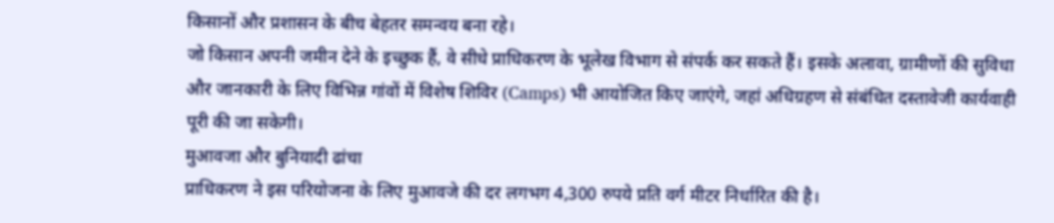किसानों और प्रशासन के बीच बेहतर समन्वय बना रहे।
जो किसान अपनी जमीन देने के इच्छुक हैं, वे सीधे प्राधिकरण के भूलेख विभाग से संपर्क कर सकते हैं। इसके अलावा, ग्रामीणों की सुविधा और जानकारी के लिए विभिन्न गांवों में विशेष शिविर (Camps) भी आयोजित किए जाएंगे, जहां अधिग्रहण से संबंधित दस्तावेजी कार्यवाही पूरी की जा सकेगी।
मुआवजा और बुनियादी ढांचा
प्राधिकरण ने इस परियोजना के लिए मुआवजे की दर लगभग 4,300 रुपये प्रति वर्ग मीटर निर्धारित की है।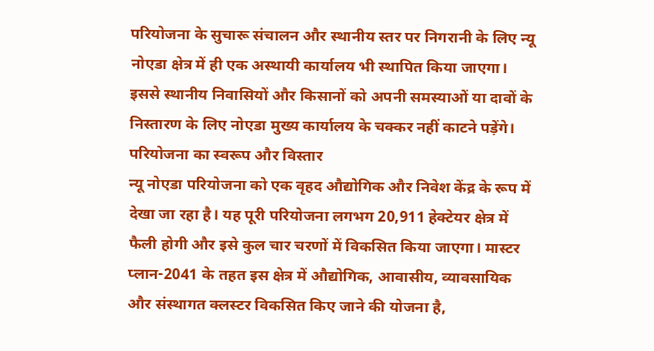परियोजना के सुचारू संचालन और स्थानीय स्तर पर निगरानी के लिए न्यू नोएडा क्षेत्र में ही एक अस्थायी कार्यालय भी स्थापित किया जाएगा। इससे स्थानीय निवासियों और किसानों को अपनी समस्याओं या दावों के निस्तारण के लिए नोएडा मुख्य कार्यालय के चक्कर नहीं काटने पड़ेंगे।
परियोजना का स्वरूप और विस्तार
न्यू नोएडा परियोजना को एक वृहद औद्योगिक और निवेश केंद्र के रूप में देखा जा रहा है। यह पूरी परियोजना लगभग 20,911 हेक्टेयर क्षेत्र में फैली होगी और इसे कुल चार चरणों में विकसित किया जाएगा। मास्टर प्लान-2041 के तहत इस क्षेत्र में औद्योगिक, आवासीय, व्यावसायिक और संस्थागत क्लस्टर विकसित किए जाने की योजना है,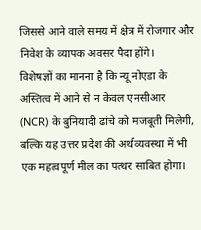जिससे आने वाले समय में क्षेत्र में रोजगार और निवेश के व्यापक अवसर पैदा होंगे।
विशेषज्ञों का मानना है कि न्यू नोएडा के अस्तित्व में आने से न केवल एनसीआर (NCR) के बुनियादी ढांचे को मजबूती मिलेगी, बल्कि यह उत्तर प्रदेश की अर्थव्यवस्था में भी एक महत्वपूर्ण मील का पत्थर साबित होगा।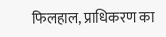फिलहाल, प्राधिकरण का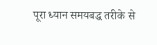पूरा ध्यान समयबद्ध तरीके से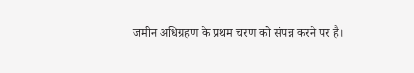जमीन अधिग्रहण के प्रथम चरण को संपन्न करने पर है।